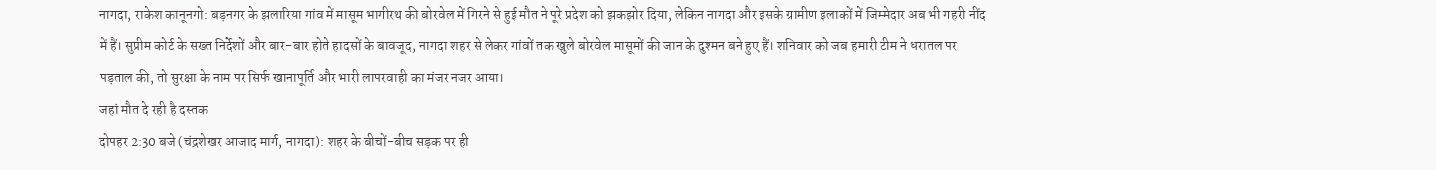नागदा, राकेश कानूनगो: बड़नगर के झलारिया गांव में मासूम भागीरथ की बोरवेल में गिरने से हुई मौत ने पूरे प्रदेश को झकझोर दिया, लेकिन नागदा और इसके ग्रामीण इलाकों में जिम्मेदार अब भी गहरी नींद में हैं। सुप्रीम कोर्ट के सख्त निर्देशों और बार-बार होते हादसों के बावजूद, नागदा शहर से लेकर गांवों तक खुले बोरवेल मासूमों की जान के दुश्मन बने हुए हैं। शनिवार को जब हमारी टीम ने धरातल पर पड़ताल की, तो सुरक्षा के नाम पर सिर्फ खानापूर्ति और भारी लापरवाही का मंजर नजर आया।
जहां मौत दे रही है दस्तक
दोपहर 2:30 बजे (चंद्रशेखर आजाद मार्ग, नागदा): शहर के बीचों-बीच सड़क पर ही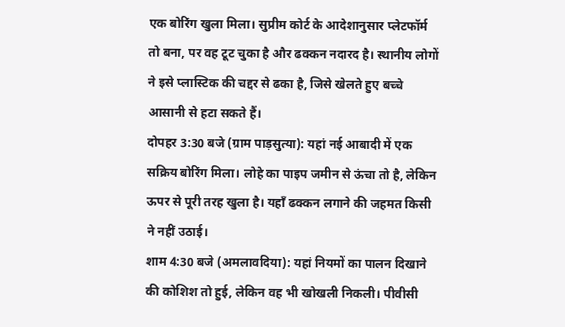एक बोरिंग खुला मिला। सुप्रीम कोर्ट के आदेशानुसार प्लेटफॉर्म तो बना, पर वह टूट चुका है और ढक्कन नदारद है। स्थानीय लोगों ने इसे प्लास्टिक की चद्दर से ढका है, जिसे खेलते हुए बच्चे आसानी से हटा सकते हैं।
दोपहर 3:30 बजे (ग्राम पाड़सुत्या): यहां नई आबादी में एक सक्रिय बोरिंग मिला। लोहे का पाइप जमीन से ऊंचा तो है, लेकिन ऊपर से पूरी तरह खुला है। यहाँ ढक्कन लगाने की जहमत किसी ने नहीं उठाई।
शाम 4:30 बजे (अमलावदिया): यहां नियमों का पालन दिखाने की कोशिश तो हुई, लेकिन वह भी खोखली निकली। पीवीसी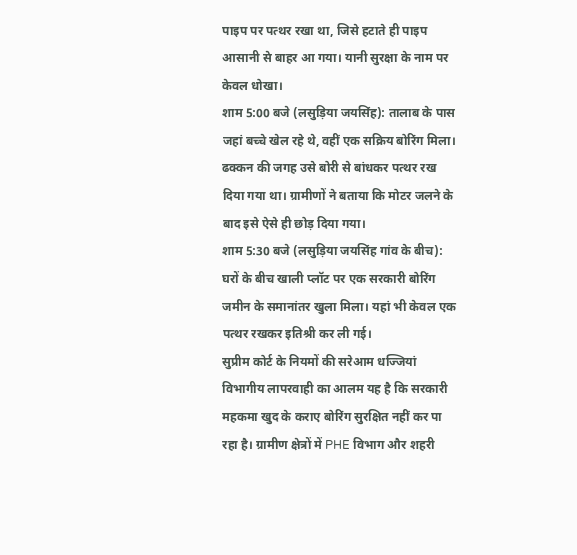पाइप पर पत्थर रखा था, जिसे हटाते ही पाइप आसानी से बाहर आ गया। यानी सुरक्षा के नाम पर केवल धोखा।
शाम 5:00 बजे (लसुड़िया जयसिंह): तालाब के पास जहां बच्चे खेल रहे थे, वहीं एक सक्रिय बोरिंग मिला। ढक्कन की जगह उसे बोरी से बांधकर पत्थर रख दिया गया था। ग्रामीणों ने बताया कि मोटर जलने के बाद इसे ऐसे ही छोड़ दिया गया।
शाम 5:30 बजे (लसुड़िया जयसिंह गांव के बीच): घरों के बीच खाली प्लॉट पर एक सरकारी बोरिंग जमीन के समानांतर खुला मिला। यहां भी केवल एक पत्थर रखकर इतिश्री कर ली गई।
सुप्रीम कोर्ट के नियमों की सरेआम धज्जियां
विभागीय लापरवाही का आलम यह है कि सरकारी महकमा खुद के कराए बोरिंग सुरक्षित नहीं कर पा रहा है। ग्रामीण क्षेत्रों में PHE विभाग और शहरी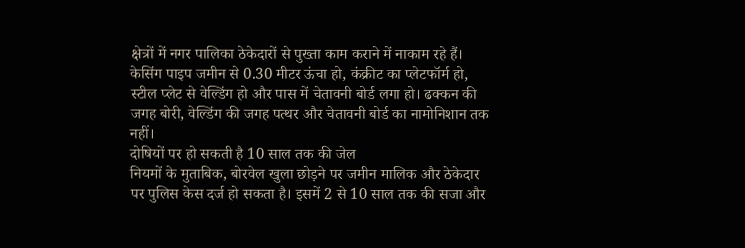क्षेत्रों में नगर पालिका ठेकेदारों से पुख्ता काम कराने में नाकाम रहे हैं। केसिंग पाइप जमीन से 0.30 मीटर ऊंचा हो, कंक्रीट का प्लेटफॉर्म हो, स्टील प्लेट से वेल्डिंग हो और पास में चेतावनी बोर्ड लगा हो। ढक्कन की जगह बोरी, वेल्डिंग की जगह पत्थर और चेतावनी बोर्ड का नामोनिशान तक नहीं।
दोषियों पर हो सकती है 10 साल तक की जेल
नियमों के मुताबिक, बोरवेल खुला छोड़ने पर जमीन मालिक और ठेकेदार पर पुलिस केस दर्ज हो सकता है। इसमें 2 से 10 साल तक की सजा और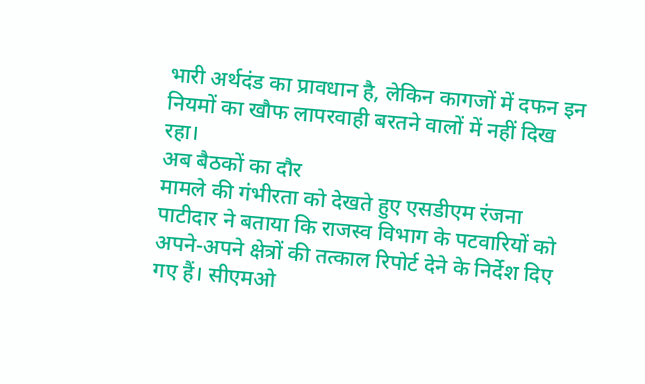भारी अर्थदंड का प्रावधान है, लेकिन कागजों में दफन इन नियमों का खौफ लापरवाही बरतने वालों में नहीं दिख रहा।
अब बैठकों का दौर
मामले की गंभीरता को देखते हुए एसडीएम रंजना पाटीदार ने बताया कि राजस्व विभाग के पटवारियों को अपने-अपने क्षेत्रों की तत्काल रिपोर्ट देने के निर्देश दिए गए हैं। सीएमओ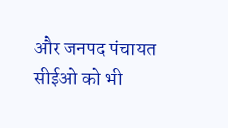और जनपद पंचायत सीईओ को भी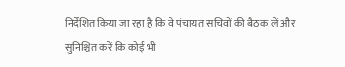निर्देशित किया जा रहा है कि वे पंचायत सचिवों की बैठक लें और सुनिश्चित करें कि कोई भी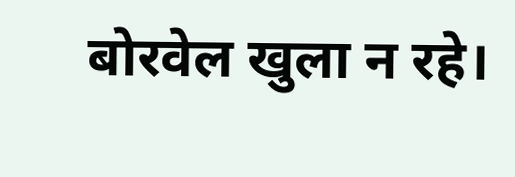बोरवेल खुला न रहे।